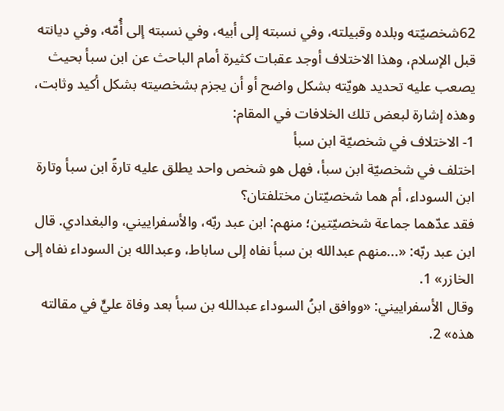62شخصيّته وبلده وقبيلته، وفي نسبته إلى أبيه، وفي نسبته إلى أُمّه، وفي ديانته قبل الإسلام، وهذا الاختلاف أوجد عقبات كثيرة أمام الباحث عن ابن سبأ بحيث يصعب عليه تحديد هويّته بشكل واضح أو أن يجزم بشخصيته بشكل أكيد وثابت، وهذه إشارة لبعض تلك الخلافات في المقام:
1- الاختلاف في شخصيّة ابن سبأ
اختلف في شخصيّة ابن سبأ، فهل هو شخص واحد يطلق عليه تارةً ابن سبأ وتارة ابن السوداء، أم هما شخصيّتان مختلفتان؟
فقد عدّهما جماعة شخصيّتين؛ منهم: ابن عبد ربّه، والأسفراييني، والبغدادي. قال ابن عبد ربّه: «...منهم عبدالله بن سبأ نفاه إلى ساباط، وعبدالله بن السوداء نفاه إلى الخازر» 1.
وقال الأسفراييني: «ووافق ابنُ السوداء عبدالله بن سبأ بعد وفاة عليٍّ في مقالته
هذه» 2.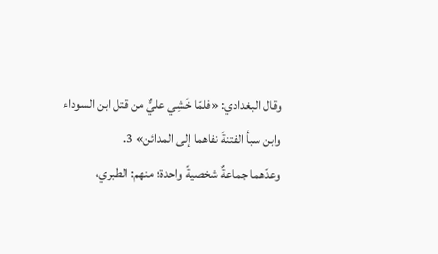وقال البغدادي: «فلمّا خَشِي عليٌّ من قتل ابن السوداء وابن سبأ الفتنةَ نفاهما إلى المدائن» 3.
وعدّهما جماعةٌ شخصيةً واحدة؛ منهم: الطبري،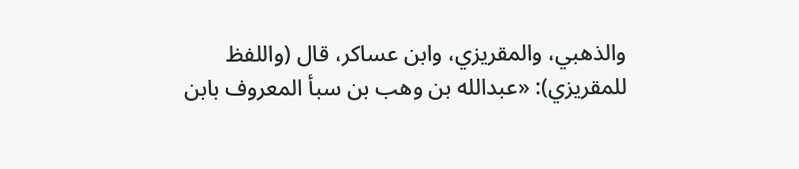والذهبي، والمقريزي، وابن عساكر، قال (واللفظ للمقريزي): «عبدالله بن وهب بن سبأ المعروف بابن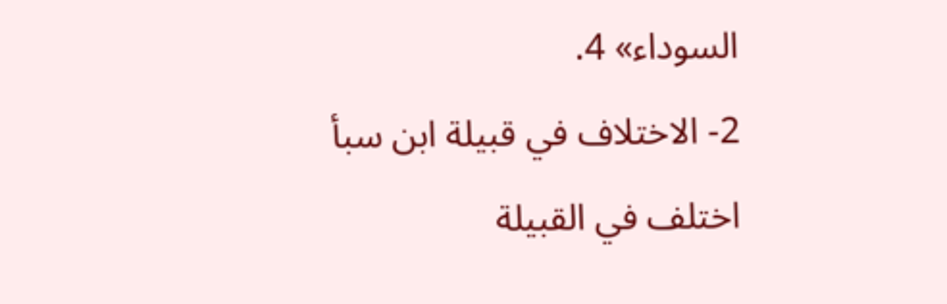السوداء» 4.
2- الاختلاف في قبيلة ابن سبأ
اختلف في القبيلة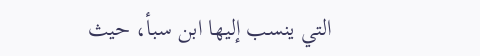التي ينسب إليها ابن سبأ، حيث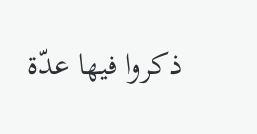ذكروا فيها عدّة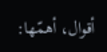أقوال، أهمّها: